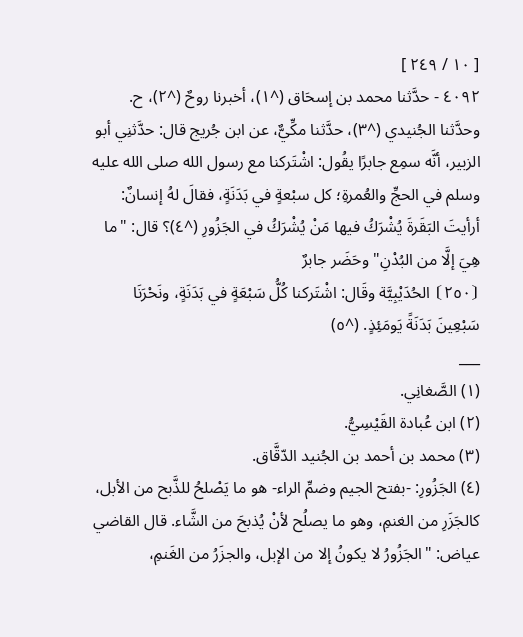[ ١٠ / ٢٤٩ ]
٤٠٩٢ - حدَّثنا محمد بن إسحَاق (^١)، أخبرنا روحٌ (^٢)، ح.
وحدَّثنا الجُنيدي (^٣)، حدَّثنا مكِّيٌّ، عن ابن جُريج قال: حدَّثنِي أبو الزبير، أنَّه سمِع جابرًا يقُول: اشْتَركنا مع رسول الله صلى الله عليه وسلم في الحجِّ والعُمرةِ؛ كل سبْعةٍ في بَدَنَةٍ، فقالَ لهُ إنسانٌ: أرأيتَ البَقَرةَ يُشْرَكُ فيها مَنْ يُشْرَكُ في الجَزُورِ (^٤)؟ قال: "ما هِيَ إلَّا من البُدْنِ" وحَضَر جابرٌ
⦗٢٥٠⦘ الحُدَيْبِيَّة وقَال: اشْتَركنا كُلُّ سَبْعَةٍ في بَدَنَةٍ، ونَحْرَنَا سَبْعِينَ بَدَنَةً يَومَئِذٍ. (^٥)
___
(١) الصَّغانِي.
(٢) ابن عُبادة القَيْسِيُّ.
(٣) محمد بن أحمد بن الجُنيد الدّقَّاق.
(٤) الجَزُورِ: -بفتح الجيم وضمِّ الراء- هو ما يَصْلحُ للذَّبح من الأبل، كالجَزَرِ من الغنمِ، وهو ما يصلُح لأنْ يُذبحَ من الشَّاء. قال القاضي عياض: "الجَزُورُ لا يكونُ إلا من الإبل، والجزَرُ من الغَنمِ،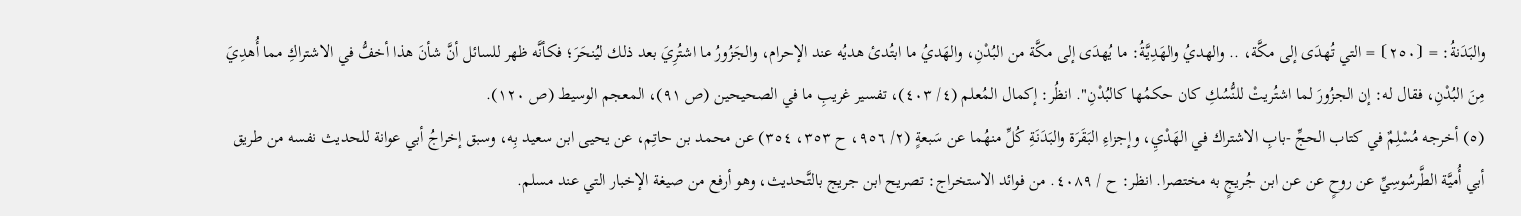والبَدَنةُ: = ⦗٢٥٠⦘ = التي تُهدَى إلى مكَّة، .. والهديُ والهَدِيَّةُ: ما يُهدَى إلى مكَّة من البُدْنِ، والهَديُ ما ابتُدئ هديُه عند الإحرام، والجَزُورُ ما اشتُرِيَ بعد ذلك ليُنحَرَ؛ فكأنَّه ظهر للسائل أنَّ شأنَ هذا أخفُّ في الاشتراكِ مما أُهدِيَ مِنَ البُدْنِ، فقال له: إن الجزُورَ لما اشتُريتْ للنُّسُكِ كان حكمُها كالبُدْنِ". انظُر: إكمال المُعلم (٤/ ٤٠٣)، تفسير غريبِ ما في الصحيحين (ص ٩١)، المعجم الوسيط (ص ١٢٠).
(٥) أخرجه مُسْلِمٌ في كتاب الحجِّ -بابِ الاشتراك في الهَدْيِ، وإجزاءِ البَقَرَة والبَدَنَةِ كُلِّ منهُما عن سَبعةٍ (٢/ ٩٥٦، ح ٣٥٣، ٣٥٤) عن محمد بن حاتِم، عن يحيى ابن سعيد بِه، وسبق إخراجُ أبي عوانة للحديث نفسه من طريق أبي أُميَّة الطَّرسُوسِيِّ عن روحٍ عن عن ابن جُريجٍ به مختصرا. انظر: ح / ٤٠٨٩. من فوائد الاستخراج: تصريح ابن جريج بالتَّحديث، وهو أرفع من صيغة الإخبار التي عند مسلم.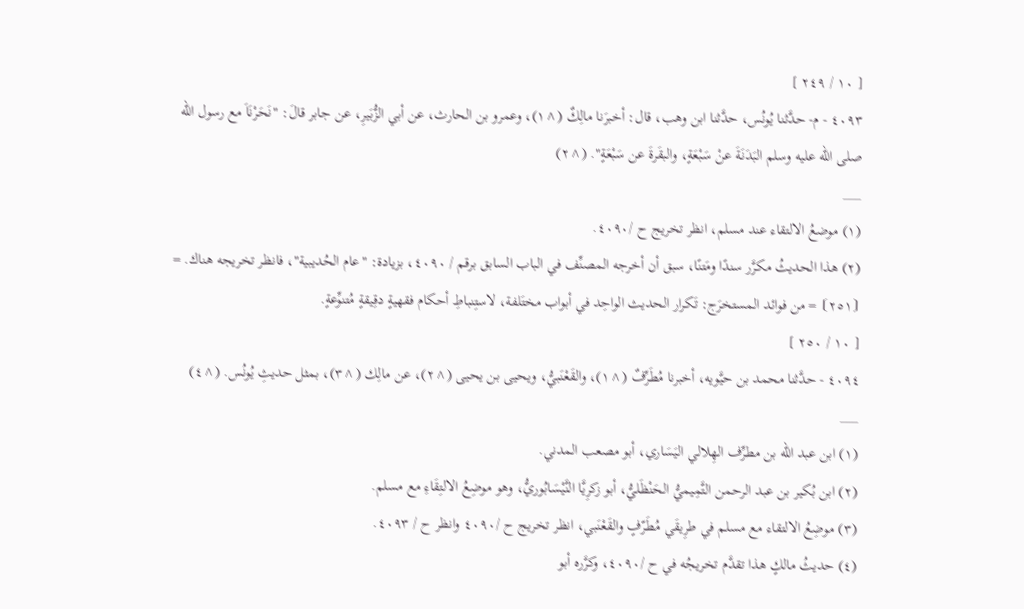[ ١٠ / ٢٤٩ ]
٤٠٩٣ - م- حدَّثنا يُونُس، حدَّثنا ابن وهب، قال: أخبرَنا مالِكٌ (^١)، وعمرو بن الحارث، عن أبي الزُّبَيرِ، عن جابر قالَ: "نَحَرْنَاَ مع رسول الله صلى الله عليه وسلم البَدَنَةَ عنْ سَبْعَةٍ، والبقَرةَ عن سَبْعَةٍ". (^٢)
___
(١) موضعُ الالتقاء عند مسلم، انظر تخريج ح /٤٠٩٠.
(٢) هذا الحديثُ مكرَّر سندًا ومَتنًا، سبق أن أخرجه المصنِّف في الباب السابق برقم / ٤٠٩٠، بزيادة: "عام الحُديبية"، فانظر تخريجه هناك. = ⦗٢٥١⦘ = من فوائد المستخرَج: تَكرار الحديث الواحِد في أبواب مختَلفة، لاستِنباطِ أحكام فقهيةٍ دقِيقةٍ مُتنوِّعةٍ.
[ ١٠ / ٢٥٠ ]
٤٠٩٤ - حدَّثنا محمد بن حيَّويه، أخبرنا مُطَرِّفٌ (^١)، والقَعْنَبيُّ، ويحيى بن يحيى (^٢)، عن مالِك (^٣)، بمثل حديثِ يُونُس. (^٤)
___
(١) ابن عبد الله بن مطرِّف الهِلالي اليَسَاري، أبو مصعب المدني.
(٢) ابن بُكير بن عبد الرحمن التَّمِيميُّ الحَنْظَليُّ، أبو زكرِيَّا النَّيْسَابُوريُّ، وهو موضِعُ الالتِقَاءِ مع مسلم.
(٣) موضِعُ الالتقاء مع مسلم في طرِيقَي مُطَرّفٍ والقَعْنَبي، انظر تخريج ح /٤٠٩٠ وانظر ح / ٤٠٩٣.
(٤) حديثُ مالكٍ هذا تقدَّم تخريجُه في ح /٤٠٩٠، وكرَّره أبو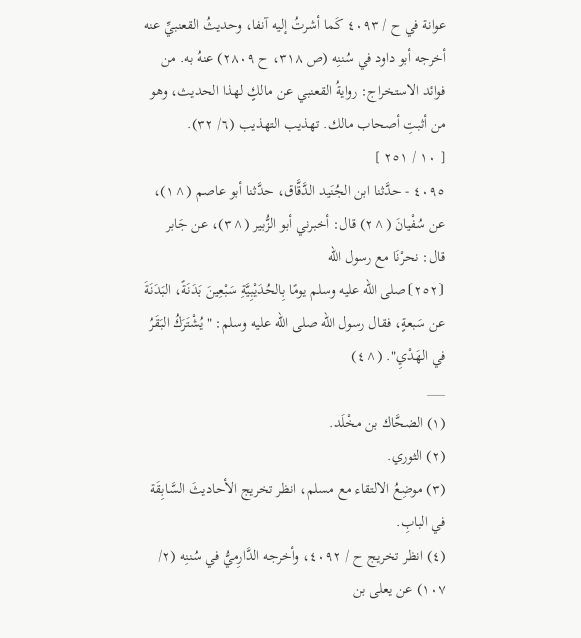عوانة في ح / ٤٠٩٣ كَما أشرتُ إليه آنفا، وحديثُ القعنبيِّ عنه أخرجه أبو داود في سُننِه (ص ٣١٨، ح ٢٨٠٩) عنهُ به. من فوائد الاستخراج: روايةُ القعنبي عن مالكٍ لهذا الحديث، وهو من أثبتِ أصحاب مالك. تهذيب التهذيب (٦/ ٣٢).
[ ١٠ / ٢٥١ ]
٤٠٩٥ - حدَّثنا ابن الجُنَيد الدَّقَّاق، حدَّثنا أبو عاصم (^١)، عن سُفْيانَ (^٢) قال: أخبرني أبو الزُّبير (^٣)، عن جَابر قال: نحرْنَا مع رسول الله
⦗٢٥٢⦘صلى الله عليه وسلم يومًا بِالحُدَيْبِيَّةِ سَبْعِينَ بَدَنَةً، البَدَنَةَ عن سَبعةٍ، فقال رسول الله صلى الله عليه وسلم: "يُشْتَرَكُ البَقَرُ في الهَدْيِ". (^٤)
___
(١) الضحَّاك بن مخْلَد.
(٢) الثوري.
(٣) موضِعُ الالتقاء مع مسلم، انظر تخريج الأحاديثَ السَّابِقَة في البابِ.
(٤) انظر تخريج ح / ٤٠٩٢، وأخرجه الدَّارِميُّ في سُننِه (٢/ ١٠٧) عن يعلى بن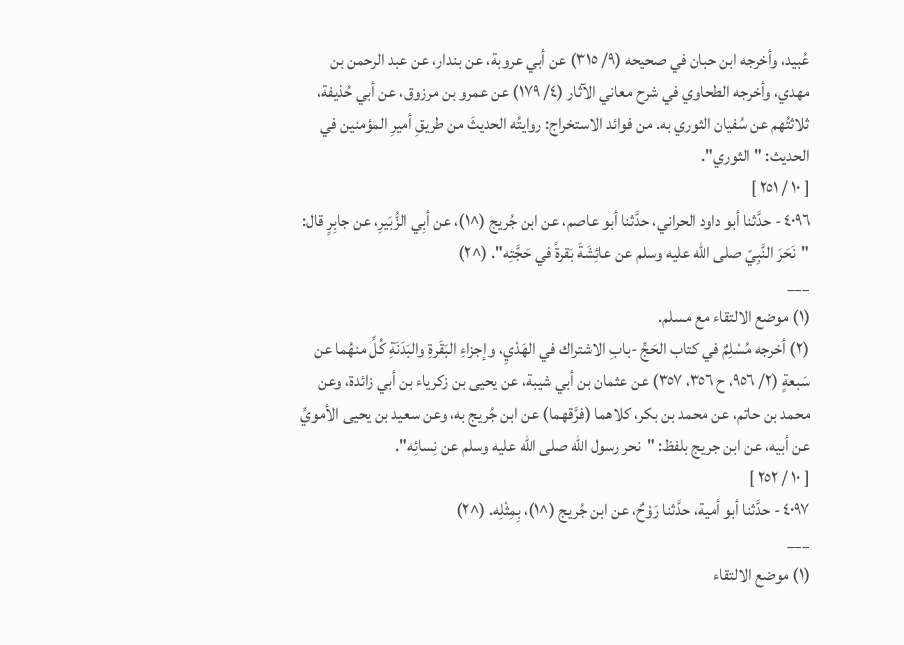عُبيد، وأخرجه ابن حبان في صحيحه (٩/ ٣١٥) عن أبي عروبة، عن بندار، عن عبد الرحمن بن مهدي، وأخرجه الطحاوي في شرح معاني الآثار (٤/ ١٧٩) عن عمرو بن مرزوق، عن أبي حُذيفة، ثلاثتُهم عن سُفيان الثوري به. من فوائد الاستخراج: روايتُه الحديثَ من طريقِ أميرِ المؤمنين في الحديث: "الثوري".
[ ١٠ / ٢٥١ ]
٤٠٩٦ - حدَّثنا أبو داود الحراني، حدَّثنا أبو عاصم، عن ابن جُريج (^١)، عن أبِي الزُّبَيرِ، عن جابِرٍ قال: "نَحَرَ النَّبِيّ صلى الله عليه وسلم عن عائِشَةَ بَقرةً في حَجَّتِه". (^٢)
___
(١) موضع الالتقاء مع مسلم.
(٢) أخرجه مُسْلِمٌ في كتاب الحَجِّ -بابِ الاشتراك في الهَدْيِ، وإجزاءِ البَقَرةِ والبَدَنَةِ كُلِّ منهُما عن سَبعةٍ (٢/ ٩٥٦، ح ٣٥٦، ٣٥٧) عن عثمان بن أبي شيبة، عن يحيى بن زكرياء بن أبي زائدة، وعن محمد بن حاتم، عن محمد بن بكر، كلاهما (فرَّقهما) عن ابن جُريج به، وعن سعيد بن يحيى الأمويِّ عن أبيه، عن ابن جريج بلفظ: "نحر رسول الله صلى الله عليه وسلم عن نِسائِه".
[ ١٠ / ٢٥٢ ]
٤٠٩٧ - حدَّثنا أبو أمية، حدَّثنا رَوْحٌ، عن ابن جُريج (^١)، بِمِثْلِه. (^٢)
___
(١) موضع الالتقاء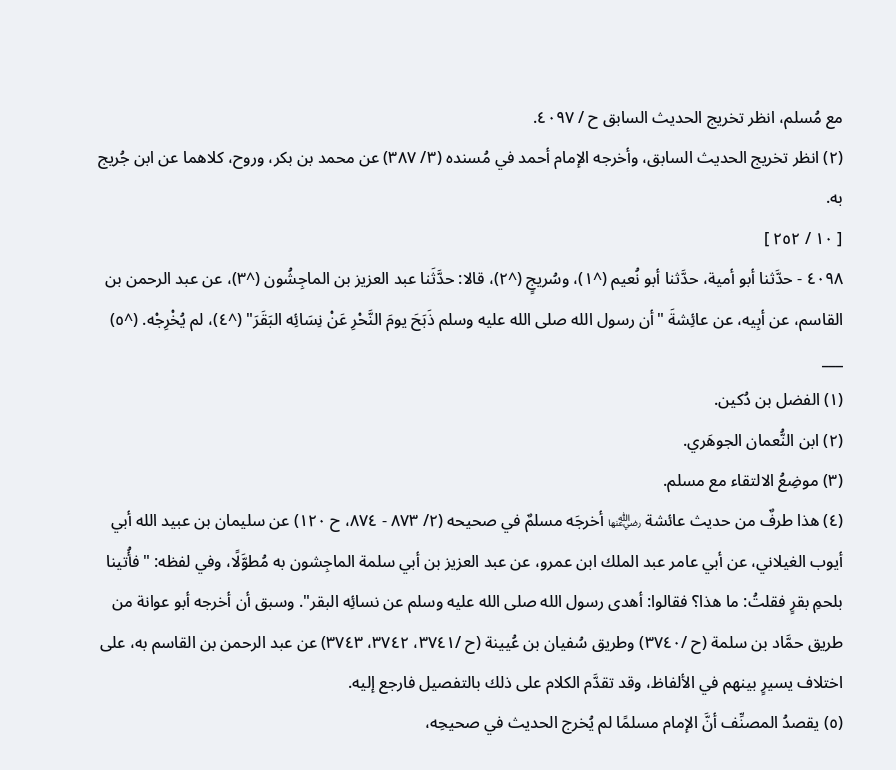مع مُسلم، انظر تخريج الحديث السابق ح / ٤٠٩٧.
(٢) انظر تخريج الحديث السابق، وأخرجه الإمام أحمد في مُسنده (٣/ ٣٨٧) عن محمد بن بكر، وروح، كلاهما عن ابن جُريج به.
[ ١٠ / ٢٥٢ ]
٤٠٩٨ - حدَّثنا أبو أمية، حدَّثنا أبو نُعيم (^١)، وسُريجٍ (^٢)، قالا: حدَّثَنا عبد العزيز بن الماجِشُون (^٣)، عن عبد الرحمن بن القاسم، عن أبِيه، عن عائِشةَ "أن رسول الله صلى الله عليه وسلم ذَبَحَ يومَ النَّحْرِ عَنْ نِسَائِه البَقَرَ" (^٤)، لم يُخْرِجْه. (^٥)
___
(١) الفضل بن دُكين.
(٢) ابن النُّعمان الجوهَري.
(٣) موضِعُ الالتقاء مع مسلم.
(٤) هذا طرفٌ من حديث عائشة ﵂ أخرجَه مسلمٌ في صحيحه (٢/ ٨٧٣ - ٨٧٤، ح ١٢٠) عن سليمان بن عبيد الله أبي أيوب الغيلاني، عن أبي عامر عبد الملك ابن عمرو، عن عبد العزيز بن أبي سلمة الماجِشون به مُطوَّلًا، وفي لفظه: "فأُتينا بلحمِ بقرٍ فقلتُ: ما هذا؟ فقالوا: أهدى رسول الله صلى الله عليه وسلم عن نسائِه البقر". وسبق أن أخرجه أبو عوانة من طريق حمَّاد بن سلمة (ح /٣٧٤٠) وطريق سُفيان بن عُيينة (ح /٣٧٤١، ٣٧٤٢، ٣٧٤٣) عن عبد الرحمن بن القاسم به، على اختلاف يسيرٍ بينهم في الألفاظ، وقد تقدَّم الكلام على ذلك بالتفصيل فارجع إليه.
(٥) يقصدُ المصنِّف أنَّ الإمام مسلمًا لم يُخرج الحديث في صحيحِه،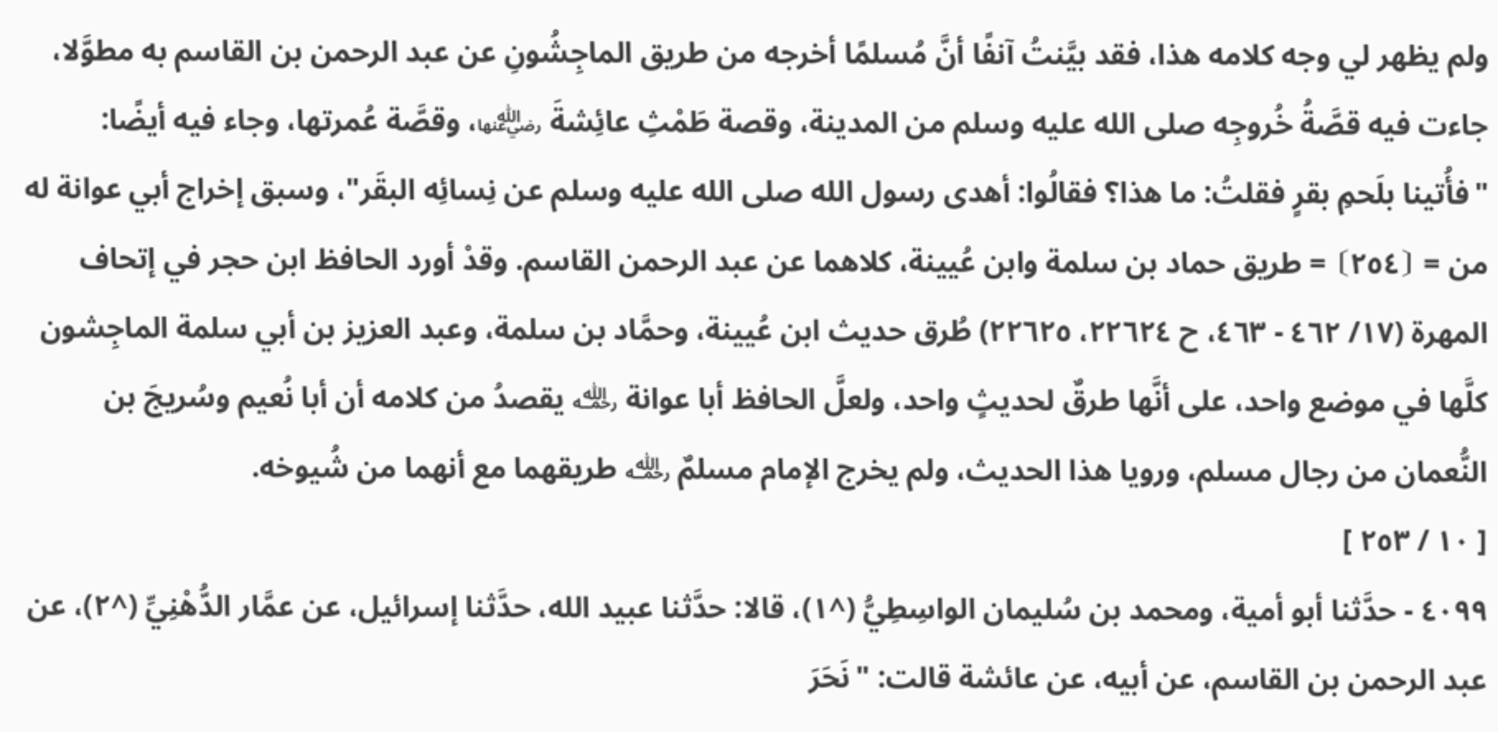ولم يظهر لي وجه كلامه هذا، فقد بيَّنتُ آنفًا أنَّ مُسلمًا أخرجه من طريق الماجِشُونِ عن عبد الرحمن بن القاسم به مطوَّلا، جاءت فيه قصَّةُ خُروجِه صلى الله عليه وسلم من المدينة، وقصة طَمْثِ عائِشةَ ﵂، وقصَّة عُمرتها، وجاء فيه أيضًا: "فأُتينا بلَحمِ بقرٍ فقلتُ: ما هذا؟ فقالُوا: أهدى رسول الله صلى الله عليه وسلم عن نِسائِه البقَر"، وسبق إخراج أبي عوانة له من = ⦗٢٥٤⦘ = طريق حماد بن سلمة وابن عُيينة، كلاهما عن عبد الرحمن القاسم. وقدْ أورد الحافظ ابن حجر في إتحاف المهرة (١٧/ ٤٦٢ - ٤٦٣، ح ٢٢٦٢٤، ٢٢٦٢٥) طُرق حديث ابن عُيينة، وحمَّاد بن سلمة، وعبد العزيز بن أبي سلمة الماجِشون كلَّها في موضع واحد، على أنَّها طرقٌ لحديثٍ واحد، ولعلَّ الحافظ أبا عوانة ﵀ يقصدُ من كلامه أن أبا نُعيم وسُريجَ بن النُّعمان من رجال مسلم، ورويا هذا الحديث، ولم يخرج الإمام مسلمٌ ﵀ طريقهما مع أنهما من شُيوخه.
[ ١٠ / ٢٥٣ ]
٤٠٩٩ - حدَّثنا أبو أمية، ومحمد بن سُليمان الواسِطِيُّ (^١)، قالا: حدَّثنا عبيد الله، حدَّثنا إسرائيل، عن عمَّار الدُّهْنِيِّ (^٢)، عن عبد الرحمن بن القاسم، عن أبيه، عن عائشة قالت: "نَحَرَ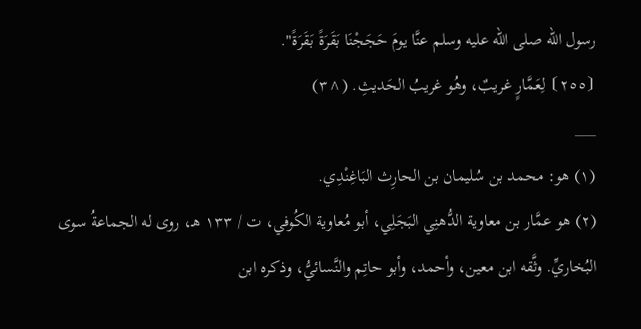رسول الله صلى الله عليه وسلم عنَّا يومَ حَجَجْنَا بَقَرَةً بَقَرَةً".
⦗٢٥٥⦘ لِعَمَّارٍ غريبٌ، وهُو غريبُ الحَديثِ. (^٣)
___
(١) هو: محمد بن سُليمان بن الحارِث البَاغِنْدِي.
(٢) هو عمَّار بن معاوية الدُّهنِي البَجَلِي، أبو مُعاوية الكُوفي، ت / ١٣٣ هـ، روى له الجماعةُ سوى البُخاريِّ. وثَّقه ابن معين، وأحمد، وأبو حاتِم والنَّسائيُّ، وذكره ابن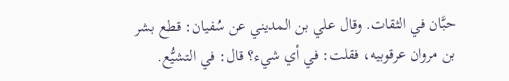حبَّان في الثقات. وقال علي بن المديني عن سُفيان: قطع بشر بن مروان عرقوبيه، فقلت: في أي شيء؟ قال: في التشيُّع.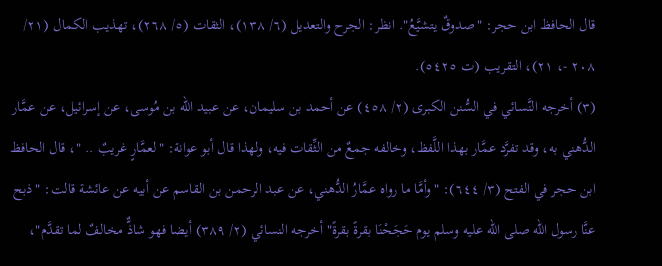قال الحافظ ابن حجر: "صدوقٌ يتشيَّعُ". انظر: الجرح والتعديل (٦/ ١٣٨)، الثقات (٥/ ٢٦٨)، تهذيب الكمال (٢١/ ٢٠٨ -، ٢١)، التقريب (ت ٥٤٢٥).
(٣) أخرجه النَّسائي في السُّنن الكبرى (٢/ ٤٥٨) عن أحمد بن سليمان، عن عبيد الله بن مُوسى، عن إسرائيل، عن عمَّار الدُّهني به، وقد تفرَّد عمَّار بهذا اللَّفظ، وخالفه جمعٌ من الثِّقات فيه، ولهذا قال أبو عوانة: "لعمَّارٍ غريبٌ .. "، قال الحافظ ابن حجر في الفتح (٣/ ٦٤٤): "وأمَّا ما رواه عمَّارُ الدُّهني، عن عبد الرحمن بن القاسم عن أبيه عن عائشة قالت: "ذبح عنَّا رسول الله صلى الله عليه وسلم يوم حَجَحْنَا بقرةً بقرةً" أخرجه النسائي (٢/ ٣٨٩) أيضا فهو شاذٌّ مخالفٌ لما تقدَّم"،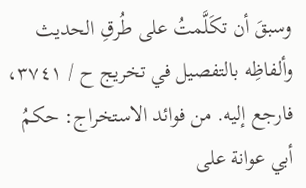وسبقَ أن تكَلَّمتُ على طُرقِ الحديث وألفاظِه بالتفصيل في تخريج ح / ٣٧٤١، فارجع إليه. من فوائد الاستخراج: حكمُ أبي عوانة على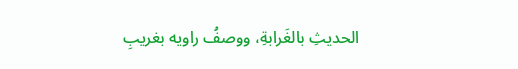الحديثِ بالغَرابةِ، ووصفُ راويه بغريبِ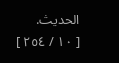الحديث.
[ ١٠ / ٢٥٤ ]